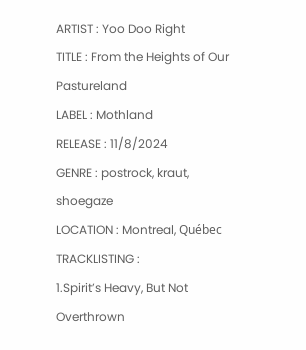ARTIST : Yoo Doo Right
TITLE : From the Heights of Our Pastureland
LABEL : Mothland
RELEASE : 11/8/2024
GENRE : postrock, kraut, shoegaze
LOCATION : Montreal, Québec
TRACKLISTING :
1.Spirit’s Heavy, But Not Overthrown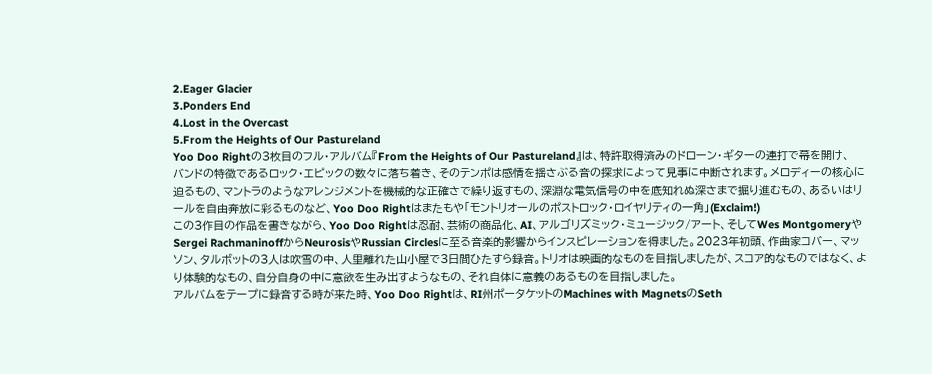2.Eager Glacier
3.Ponders End
4.Lost in the Overcast
5.From the Heights of Our Pastureland
Yoo Doo Rightの3枚目のフル・アルバム『From the Heights of Our Pastureland』は、特許取得済みのドローン・ギターの連打で幕を開け、バンドの特徴であるロック・エピックの数々に落ち着き、そのテンポは感情を揺さぶる音の探求によって見事に中断されます。メロディーの核心に迫るもの、マントラのようなアレンジメントを機械的な正確さで繰り返すもの、深淵な電気信号の中を底知れぬ深さまで掘り進むもの、あるいはリールを自由奔放に彩るものなど、Yoo Doo Rightはまたもや「モントリオールのポストロック・ロイヤリティの一角」(Exclaim!)
この3作目の作品を書きながら、Yoo Doo Rightは忍耐、芸術の商品化、AI、アルゴリズミック・ミュージック/アート、そしてWes MontgomeryやSergei RachmaninoffからNeurosisやRussian Circlesに至る音楽的影響からインスピレーションを得ました。2023年初頭、作曲家コバー、マッソン、タルボットの3人は吹雪の中、人里離れた山小屋で3日間ひたすら録音。トリオは映画的なものを目指しましたが、スコア的なものではなく、より体験的なもの、自分自身の中に意欲を生み出すようなもの、それ自体に意義のあるものを目指しました。
アルバムをテープに録音する時が来た時、Yoo Doo Rightは、RI州ポータケットのMachines with MagnetsのSeth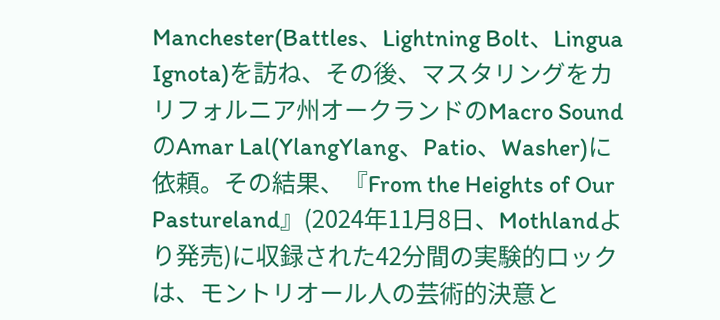Manchester(Battles、Lightning Bolt、Lingua Ignota)を訪ね、その後、マスタリングをカリフォルニア州オークランドのMacro SoundのAmar Lal(YlangYlang、Patio、Washer)に依頼。その結果、『From the Heights of Our Pastureland』(2024年11月8日、Mothlandより発売)に収録された42分間の実験的ロックは、モントリオール人の芸術的決意と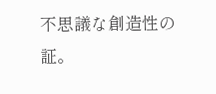不思議な創造性の証。